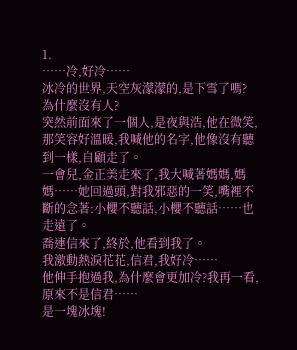1.
……冷,好冷……
冰冷的世界,天空灰濛濛的,是下雪了嗎?
為什麼沒有人?
突然前面來了一個人,是夜與浩,他在微笑,那笑容好溫暖,我喊他的名字,他像沒有聽到一樣,自顧走了。
一會兒,金正美走來了,我大喊著媽媽,媽媽……她回過頭,對我邪惡的一笑,嘴裡不斷的念著:小櫻不聽話,小櫻不聽話……也走遠了。
喬連信來了,終於,他看到我了。
我激動熱淚花花,信君,我好冷……
他伸手抱過我,為什麼會更加冷?我再一看,原來不是信君……
是一塊冰塊!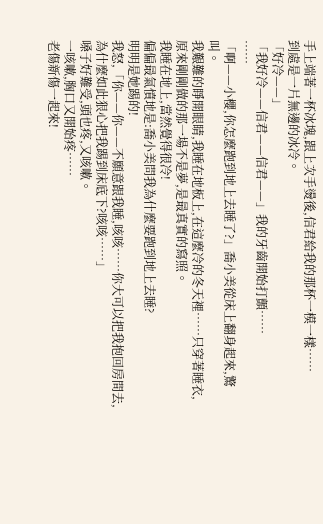手上端著一杯冰塊,跟上次手燙後,信君給我的那杯一模一樣……
到處是一片無邊的冰冷。
「好冷——」
「我好冷——信君——信君——」我的牙齒開始打顫……
……
「啊——小櫻,你怎麼跑到地上去睡了?」喬小美從床上翻身起來,驚叫。
我艱難的睜開眼睛,我睡在地板上,在這麼冷的冬天裡……只穿著睡衣,原來剛剛做的那一場不是夢,是最真實的寫照。
我睡在地上,當然覺得很冷!
偏偏最氣憤地是:喬小美問我為什麼要跑到地上去睡?
明明是她踢的!
我怒,「你——你——不願意跟我睡,咳咳……你大可以把我抱回房間去,為什麼如此狠心把我踢到床底下?咳咳……」
嗓子好難受,頭也疼,又咳嗽。
一咳嗽,胸口又開始疼……
老傷新傷一起來!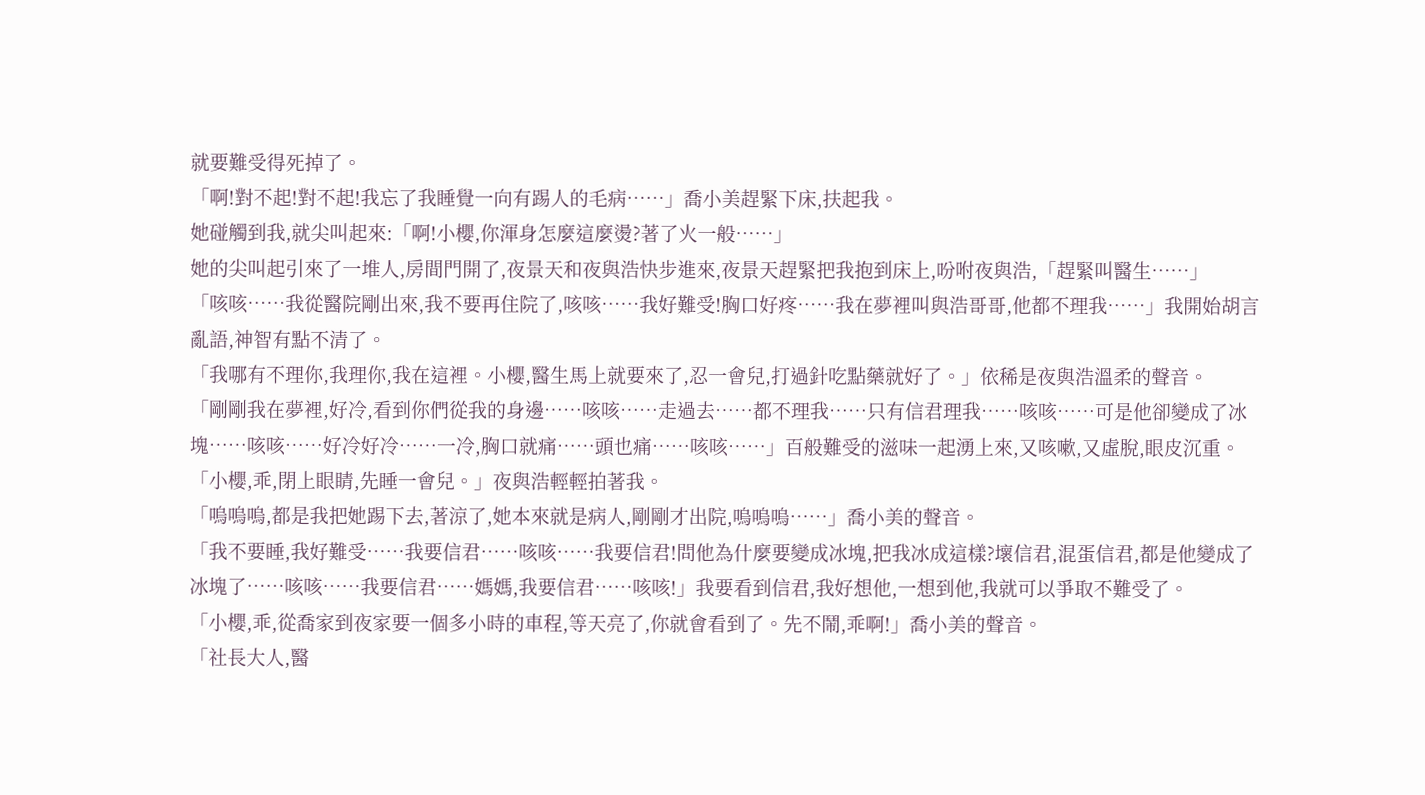就要難受得死掉了。
「啊!對不起!對不起!我忘了我睡覺一向有踢人的毛病……」喬小美趕緊下床,扶起我。
她碰觸到我,就尖叫起來:「啊!小櫻,你渾身怎麼這麼燙?著了火一般……」
她的尖叫起引來了一堆人,房間門開了,夜景天和夜與浩快步進來,夜景天趕緊把我抱到床上,吩咐夜與浩,「趕緊叫醫生……」
「咳咳……我從醫院剛出來,我不要再住院了,咳咳……我好難受!胸口好疼……我在夢裡叫與浩哥哥,他都不理我……」我開始胡言亂語,神智有點不清了。
「我哪有不理你,我理你,我在這裡。小櫻,醫生馬上就要來了,忍一會兒,打過針吃點藥就好了。」依稀是夜與浩溫柔的聲音。
「剛剛我在夢裡,好冷,看到你們從我的身邊……咳咳……走過去……都不理我……只有信君理我……咳咳……可是他卻變成了冰塊……咳咳……好冷好冷……一冷,胸口就痛……頭也痛……咳咳……」百般難受的滋味一起湧上來,又咳嗽,又虛脫,眼皮沉重。
「小櫻,乖,閉上眼睛,先睡一會兒。」夜與浩輕輕拍著我。
「嗚嗚嗚,都是我把她踢下去,著涼了,她本來就是病人,剛剛才出院,嗚嗚嗚……」喬小美的聲音。
「我不要睡,我好難受……我要信君……咳咳……我要信君!問他為什麼要變成冰塊,把我冰成這樣?壞信君,混蛋信君,都是他變成了冰塊了……咳咳……我要信君……媽媽,我要信君……咳咳!」我要看到信君,我好想他,一想到他,我就可以爭取不難受了。
「小櫻,乖,從喬家到夜家要一個多小時的車程,等天亮了,你就會看到了。先不鬧,乖啊!」喬小美的聲音。
「社長大人,醫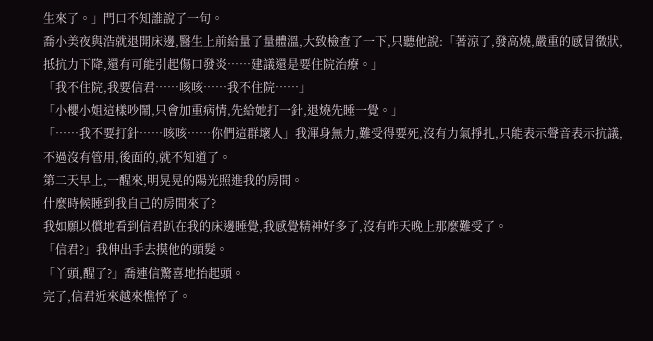生來了。」門口不知誰說了一句。
喬小美夜與浩就退開床邊,醫生上前給量了量體溫,大致檢查了一下,只聽他說:「著涼了,發高燒,嚴重的感冒徵狀,抵抗力下降,還有可能引起傷口發炎……建議還是要住院治療。」
「我不住院,我要信君……咳咳……我不住院……」
「小櫻小姐這樣吵鬧,只會加重病情,先給她打一針,退燒先睡一覺。」
「……我不要打針……咳咳……你們這群壞人」我渾身無力,難受得要死,沒有力氣掙扎,只能表示聲音表示抗議,不過沒有管用,後面的,就不知道了。
第二天早上,一醒來,明晃晃的陽光照進我的房間。
什麼時候睡到我自己的房間來了?
我如願以償地看到信君趴在我的床邊睡覺,我感覺精神好多了,沒有昨天晚上那麼難受了。
「信君?」我伸出手去摸他的頭髮。
「丫頭,醒了?」喬連信驚喜地抬起頭。
完了,信君近來越來憔悴了。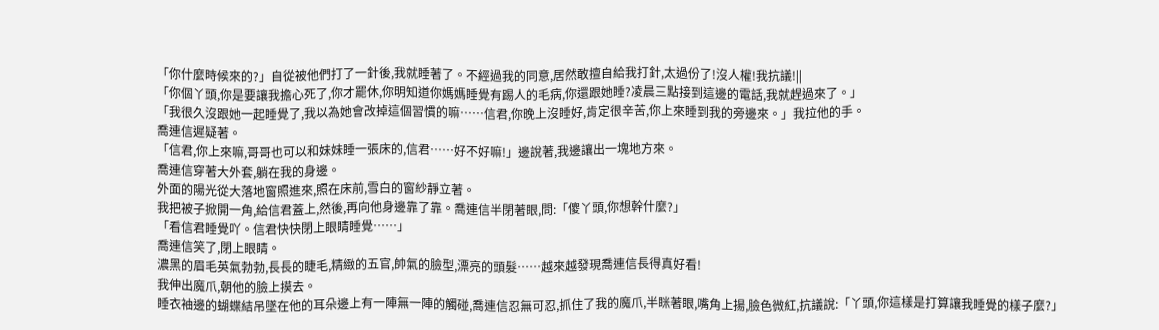「你什麼時候來的?」自從被他們打了一針後,我就睡著了。不經過我的同意,居然敢擅自給我打針,太過份了!沒人權!我抗議!||
「你個丫頭,你是要讓我擔心死了,你才罷休,你明知道你媽媽睡覺有踢人的毛病,你還跟她睡?凌晨三點接到這邊的電話,我就趕過來了。」
「我很久沒跟她一起睡覺了,我以為她會改掉這個習慣的嘛……信君,你晚上沒睡好,肯定很辛苦,你上來睡到我的旁邊來。」我拉他的手。
喬連信遲疑著。
「信君,你上來嘛,哥哥也可以和妹妹睡一張床的,信君……好不好嘛!」邊說著,我邊讓出一塊地方來。
喬連信穿著大外套,躺在我的身邊。
外面的陽光從大落地窗照進來,照在床前,雪白的窗紗靜立著。
我把被子掀開一角,給信君蓋上,然後,再向他身邊靠了靠。喬連信半閉著眼,問:「傻丫頭,你想幹什麼?」
「看信君睡覺吖。信君快快閉上眼睛睡覺……」
喬連信笑了,閉上眼睛。
濃黑的眉毛英氣勃勃,長長的睫毛,精緻的五官,帥氣的臉型,漂亮的頭髮……越來越發現喬連信長得真好看!
我伸出魔爪,朝他的臉上摸去。
睡衣袖邊的蝴蝶結吊墜在他的耳朵邊上有一陣無一陣的觸碰,喬連信忍無可忍,抓住了我的魔爪,半眯著眼,嘴角上揚,臉色微紅,抗議說:「丫頭,你這樣是打算讓我睡覺的樣子麼?」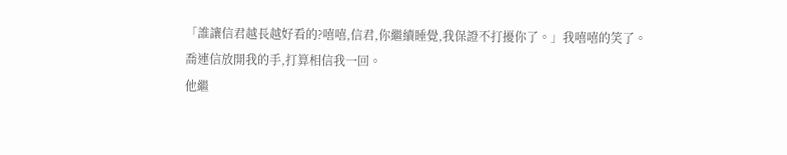「誰讓信君越長越好看的?嘻嘻,信君,你繼續睡覺,我保證不打擾你了。」我嘻嘻的笑了。
喬連信放開我的手,打算相信我一回。
他繼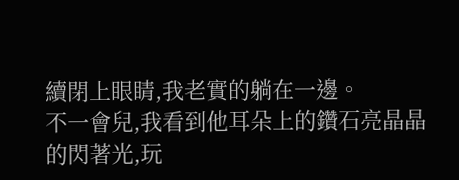續閉上眼睛,我老實的躺在一邊。
不一會兒,我看到他耳朵上的鑽石亮晶晶的閃著光,玩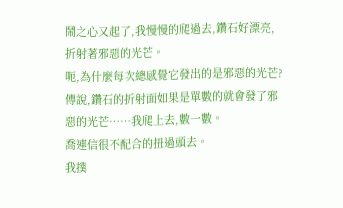鬧之心又起了,我慢慢的爬過去,鑽石好漂亮,折射著邪惡的光芒。
呃,為什麼每次總感覺它發出的是邪惡的光芒?
傳說,鑽石的折射面如果是單數的就會發了邪惡的光芒……我爬上去,數一數。
喬連信很不配合的扭過頭去。
我撲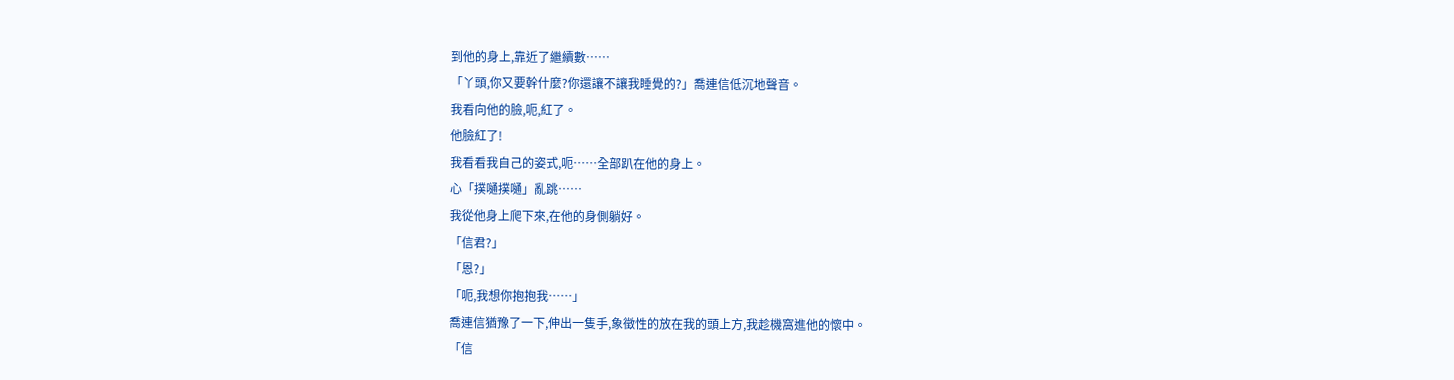到他的身上,靠近了繼續數……
「丫頭,你又要幹什麼?你還讓不讓我睡覺的?」喬連信低沉地聲音。
我看向他的臉,呃,紅了。
他臉紅了!
我看看我自己的姿式,呃……全部趴在他的身上。
心「撲嗵撲嗵」亂跳……
我從他身上爬下來,在他的身側躺好。
「信君?」
「恩?」
「呃,我想你抱抱我……」
喬連信猶豫了一下,伸出一隻手,象徵性的放在我的頭上方,我趁機窩進他的懷中。
「信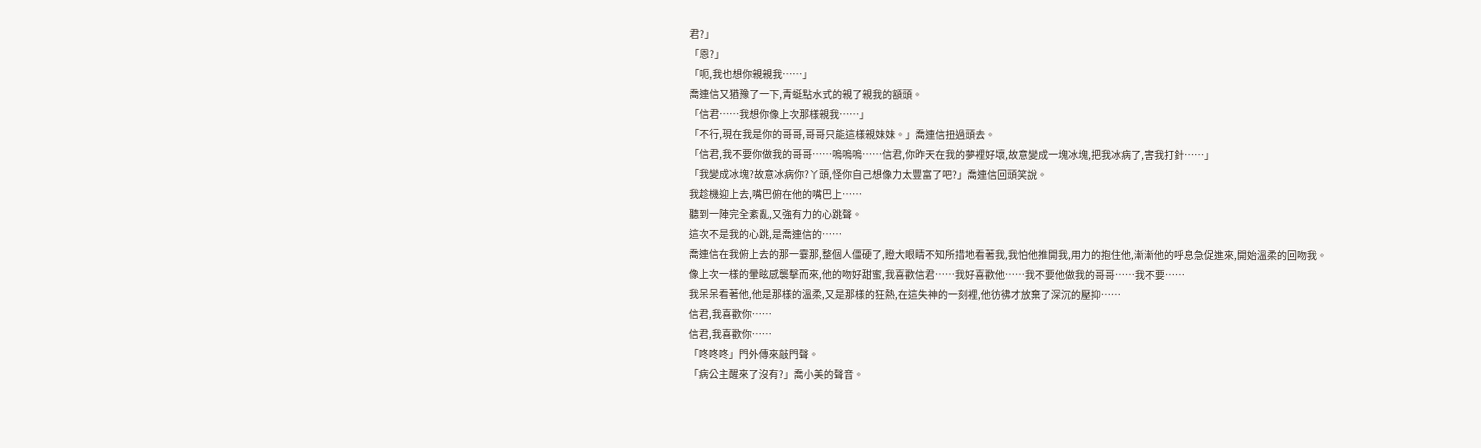君?」
「恩?」
「呃,我也想你親親我……」
喬連信又猶豫了一下,青蜓點水式的親了親我的額頭。
「信君……我想你像上次那樣親我……」
「不行,現在我是你的哥哥,哥哥只能這樣親妹妹。」喬連信扭過頭去。
「信君,我不要你做我的哥哥……嗚嗚嗚……信君,你昨天在我的夢裡好壞,故意變成一塊冰塊,把我冰病了,害我打針……」
「我變成冰塊?故意冰病你?丫頭,怪你自己想像力太豐富了吧?」喬連信回頭笑說。
我趁機迎上去,嘴巴俯在他的嘴巴上……
聽到一陣完全紊亂,又強有力的心跳聲。
這次不是我的心跳,是喬連信的……
喬連信在我俯上去的那一霎那,整個人僵硬了,瞪大眼睛不知所措地看著我,我怕他推開我,用力的抱住他,漸漸他的呼息急促進來,開始溫柔的回吻我。
像上次一樣的暈眩感襲擊而來,他的吻好甜蜜,我喜歡信君……我好喜歡他……我不要他做我的哥哥……我不要……
我呆呆看著他,他是那樣的溫柔,又是那樣的狂熱,在這失神的一刻裡,他彷彿才放棄了深沉的壓抑……
信君,我喜歡你……
信君,我喜歡你……
「咚咚咚」門外傳來敲門聲。
「病公主醒來了沒有?」喬小美的聲音。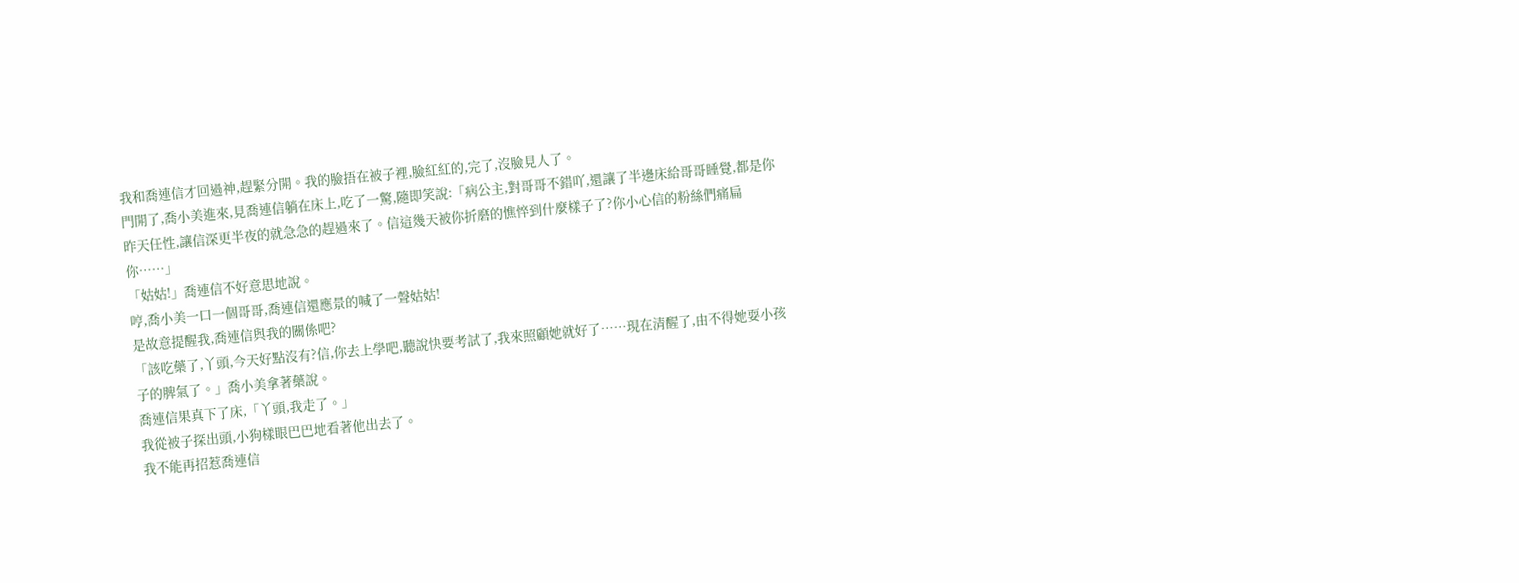我和喬連信才回過神,趕緊分開。我的臉捂在被子裡,臉紅紅的,完了,沒臉見人了。
門開了,喬小美進來,見喬連信躺在床上,吃了一驚,隨即笑說:「病公主,對哥哥不錯吖,還讓了半邊床給哥哥睡覺,都是你昨天任性,讓信深更半夜的就急急的趕過來了。信這幾天被你折磨的憔悴到什麼樣子了?你小心信的粉絲們痛扁你……」
「姑姑!」喬連信不好意思地說。
哼,喬小美一口一個哥哥,喬連信還應景的喊了一聲姑姑!
是故意提醒我,喬連信與我的關係吧?
「該吃藥了,丫頭,今天好點沒有?信,你去上學吧,聽說快要考試了,我來照顧她就好了……現在清醒了,由不得她耍小孩子的脾氣了。」喬小美拿著藥說。
喬連信果真下了床,「丫頭,我走了。」
我從被子探出頭,小狗樣眼巴巴地看著他出去了。
我不能再招惹喬連信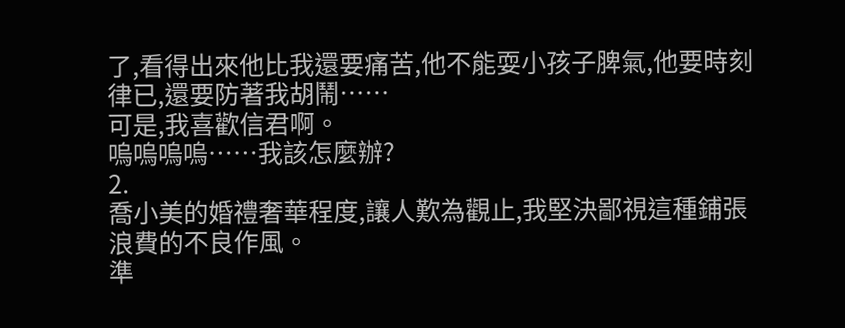了,看得出來他比我還要痛苦,他不能耍小孩子脾氣,他要時刻律已,還要防著我胡鬧……
可是,我喜歡信君啊。
嗚嗚嗚嗚……我該怎麼辦?
2.
喬小美的婚禮奢華程度,讓人歎為觀止,我堅決鄙視這種鋪張浪費的不良作風。
準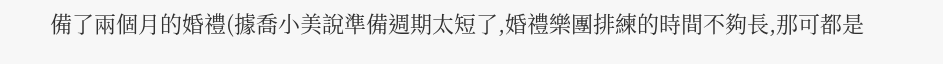備了兩個月的婚禮(據喬小美說準備週期太短了,婚禮樂團排練的時間不夠長,那可都是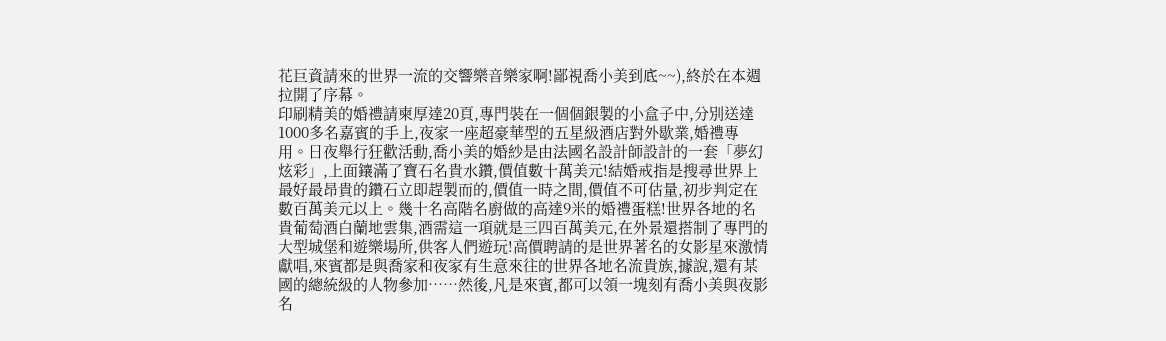花巨資請來的世界一流的交響樂音樂家啊!鄙視喬小美到底~~),終於在本週拉開了序幕。
印刷精美的婚禮請柬厚達20頁,專門裝在一個個銀製的小盒子中,分別送達1000多名嘉賓的手上,夜家一座超豪華型的五星級酒店對外歇業,婚禮專用。日夜舉行狂歡活動,喬小美的婚紗是由法國名設計師設計的一套「夢幻炫彩」,上面鑲滿了寶石名貴水鑽,價值數十萬美元!結婚戒指是搜尋世界上最好最昂貴的鑽石立即趕製而的,價值一時之間,價值不可估量,初步判定在數百萬美元以上。幾十名高階名廚做的高達9米的婚禮蛋糕!世界各地的名貴葡萄酒白蘭地雲集,酒需這一項就是三四百萬美元,在外景還搭制了專門的大型城堡和遊樂場所,供客人們遊玩!高價聘請的是世界著名的女影星來激情獻唱,來賓都是與喬家和夜家有生意來往的世界各地名流貴族,據說,還有某國的總統級的人物參加……然後,凡是來賓,都可以領一塊刻有喬小美與夜影名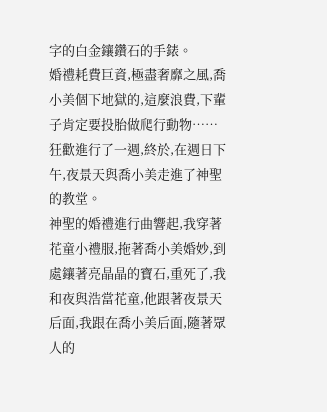字的白金鑲鑽石的手錶。
婚禮耗費巨資,極盡奢靡之風,喬小美個下地獄的,這麼浪費,下輩子肯定要投胎做爬行動物……
狂歡進行了一週,終於,在週日下午,夜景天與喬小美走進了神聖的教堂。
神聖的婚禮進行曲響起,我穿著花童小禮服,拖著喬小美婚妙,到處鑲著亮晶晶的寶石,重死了,我和夜與浩當花童,他跟著夜景天后面,我跟在喬小美后面,隨著眾人的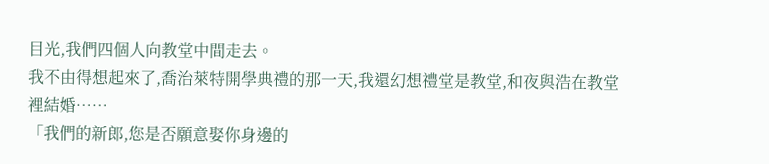目光,我們四個人向教堂中間走去。
我不由得想起來了,喬治萊特開學典禮的那一天,我還幻想禮堂是教堂,和夜與浩在教堂裡結婚……
「我們的新郎,您是否願意娶你身邊的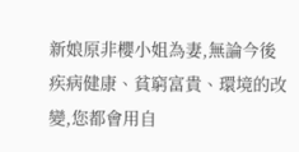新娘原非櫻小姐為妻,無論今後疾病健康、貧窮富貴、環境的改變,您都會用自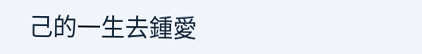己的一生去鍾愛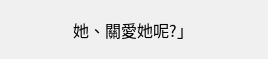她、關愛她呢?」